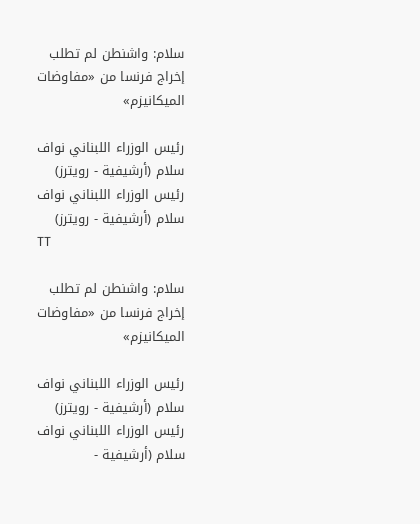سلام: واشنطن لم تطلب إخراج فرنسا من «مفاوضات الميكانيزم»

رئيس الوزراء اللبناني نواف سلام (أرشيفية - رويترز)
رئيس الوزراء اللبناني نواف سلام (أرشيفية - رويترز)
TT

سلام: واشنطن لم تطلب إخراج فرنسا من «مفاوضات الميكانيزم»

رئيس الوزراء اللبناني نواف سلام (أرشيفية - رويترز)
رئيس الوزراء اللبناني نواف سلام (أرشيفية -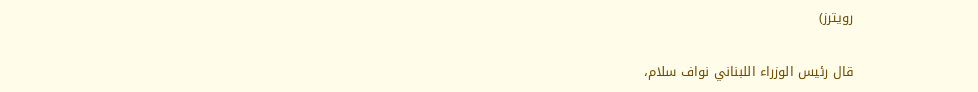رويترز)

قال رئيس الوزراء اللبناني نواف سلام،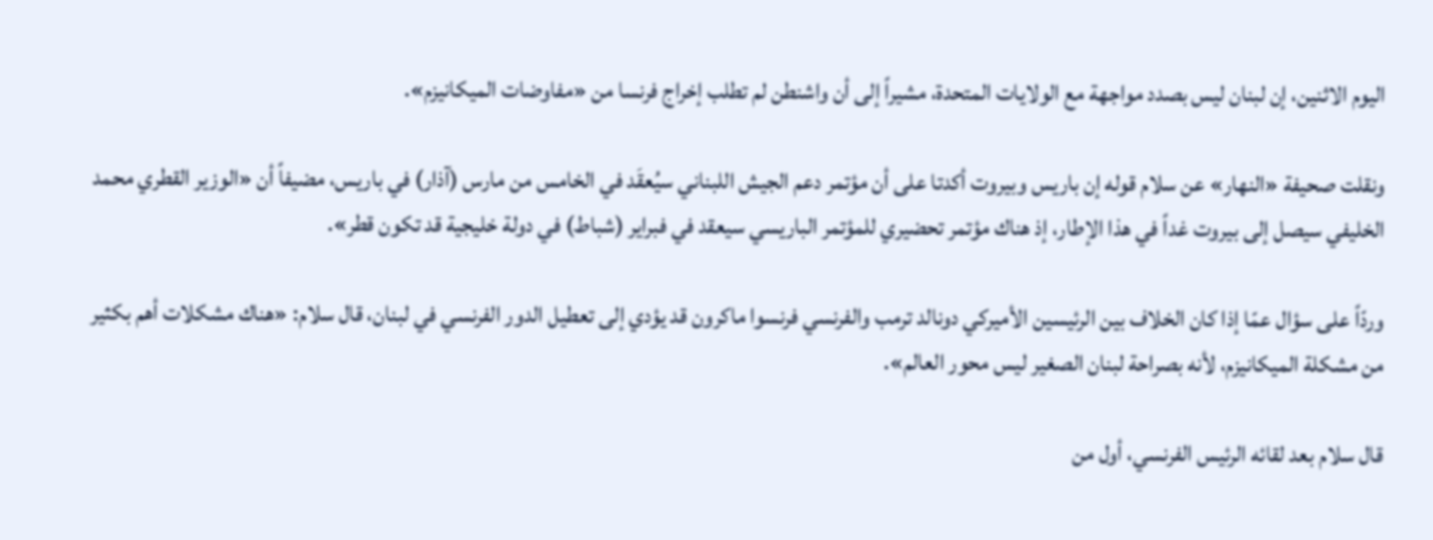اليوم الاثنين، إن لبنان ليس بصدد مواجهة مع الولايات المتحدة، مشيراً إلى أن واشنطن لم تطلب إخراج فرنسا من «مفاوضات الميكانيزم».

ونقلت صحيفة «النهار» عن سلام قوله إن باريس وبيروت أكدتا على أن مؤتمر دعم الجيش اللبناني سيُعقَد في الخامس من مارس (آذار) في باريس، مضيفاً أن «الوزير القطري محمد الخليفي سيصل إلى بيروت غداً في هذا الإطار، إذ هناك مؤتمر تحضيري للمؤتمر الباريسي سيعقد في فبراير (شباط) في دولة خليجية قد تكون قطر».

وردّاً على سؤال عمّا إذا كان الخلاف بين الرئيسين الأميركي دونالد ترمب والفرنسي فرنسوا ماكرون قد يؤدي إلى تعطيل الدور الفرنسي في لبنان، قال سلام: «هناك مشكلات أهم بكثير من مشكلة الميكانيزم، لأنه بصراحة لبنان الصغير ليس محور العالم».

قال سلام بعد لقائه الرئيس الفرنسي، أول من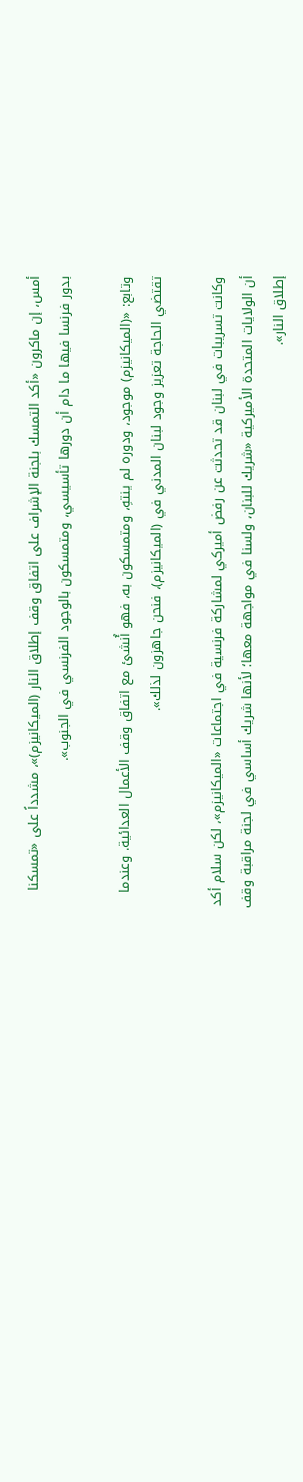أمس، إن ماكرون «أكد التمسك بلجنة الإشراف على اتفاق وقف إطلاق النار (الميكانيزم)»، مشدداً على «تمسكنا بدور فرنسا فيها ما دام أن دورها تأسيسي، ومتمسكون بالوجود الفرنسي في الجنوب».

وتابع: «(الميكانيزم) موجود، ودوره لم ينتهِ، ومتمسكون به، فهو أُنشئ مع اتفاق وقف الأعمال العدائية. وعندما تقتضي الحاجة تعزيز وجود لبنان المدني في (الميكانيزم)، فنحن جاهزون لذلك».

وكانت تسريبات في لبنان قد تحدثت عن رفض أميركي لمشاركة فرنسية في اجتماعات «الميكانيزم»، لكن سلام أكد أن الولايات المتحدة الأميركية «شريك للبنان، ولسنا في مواجهة معها؛ لأنها شريك أساسي في لجنة مراقبة وقف إطلاق النار».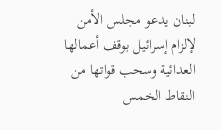لبنان يدعو مجلس الأمن لإلزام إسرائيل بوقف أعمالها العدائية وسحب قواتها من النقاط الخمس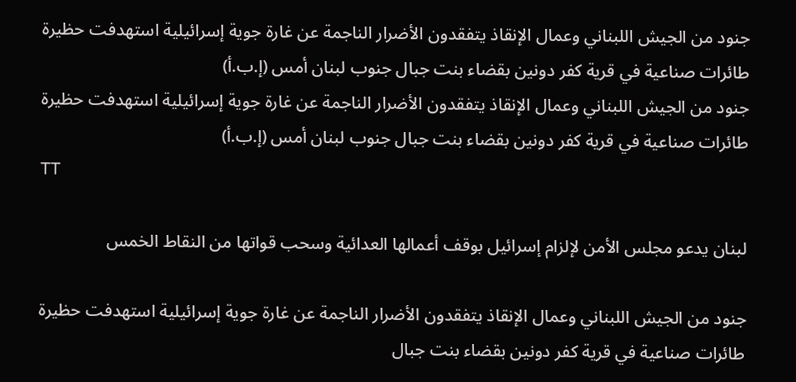جنود من الجيش اللبناني وعمال الإنقاذ يتفقدون الأضرار الناجمة عن غارة جوية إسرائيلية استهدفت حظيرة طائرات صناعية في قرية كفر دونين بقضاء بنت جبال جنوب لبنان أمس (إ.ب.أ)
جنود من الجيش اللبناني وعمال الإنقاذ يتفقدون الأضرار الناجمة عن غارة جوية إسرائيلية استهدفت حظيرة طائرات صناعية في قرية كفر دونين بقضاء بنت جبال جنوب لبنان أمس (إ.ب.أ)
TT

لبنان يدعو مجلس الأمن لإلزام إسرائيل بوقف أعمالها العدائية وسحب قواتها من النقاط الخمس

جنود من الجيش اللبناني وعمال الإنقاذ يتفقدون الأضرار الناجمة عن غارة جوية إسرائيلية استهدفت حظيرة طائرات صناعية في قرية كفر دونين بقضاء بنت جبال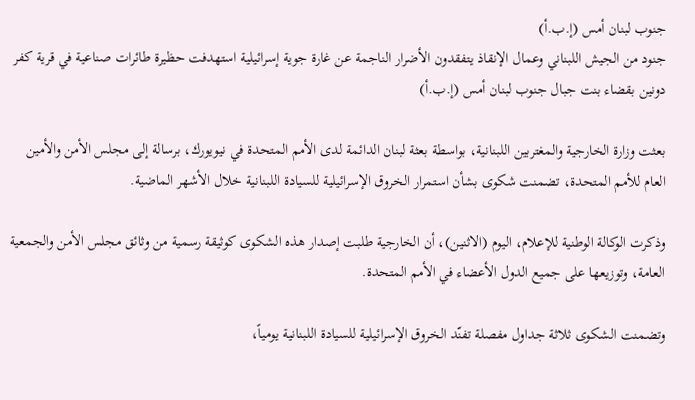جنوب لبنان أمس (إ.ب.أ)
جنود من الجيش اللبناني وعمال الإنقاذ يتفقدون الأضرار الناجمة عن غارة جوية إسرائيلية استهدفت حظيرة طائرات صناعية في قرية كفر دونين بقضاء بنت جبال جنوب لبنان أمس (إ.ب.أ)

بعثت وزارة الخارجية والمغتربين اللبنانية، بواسطة بعثة لبنان الدائمة لدى الأمم المتحدة في نيويورك، برسالة إلى مجلس الأمن والأمين العام للأمم المتحدة، تضمنت شكوى بشأن استمرار الخروق الإسرائيلية للسيادة اللبنانية خلال الأشهر الماضية.

وذكرت الوكالة الوطنية للإعلام، اليوم (الاثنين)، أن الخارجية طلبت إصدار هذه الشكوى كوثيقة رسمية من وثائق مجلس الأمن والجمعية العامة، وتوزيعها على جميع الدول الأعضاء في الأمم المتحدة.

وتضمنت الشكوى ثلاثة جداول مفصلة تفنّد الخروق الإسرائيلية للسيادة اللبنانية يومياً،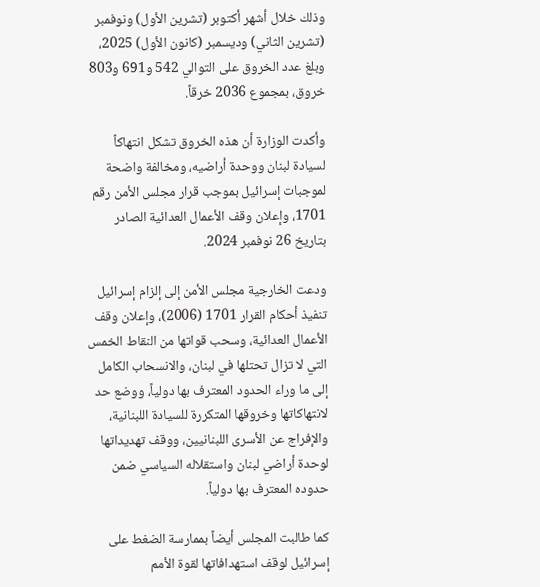وذلك خلال أشهر أكتوبر (تشرين الأول) ونوفمبر (تشرين الثاني) وديسمبر (كانون الأول) 2025، وبلغ عدد الخروق على التوالي 542 و691 و803 خروق، بمجموع 2036 خرقاً.

وأكدت الوزارة أن هذه الخروق تشكل انتهاكاً لسيادة لبنان ووحدة أراضيه، ومخالفة واضحة لموجبات إسرائيل بموجب قرار مجلس الأمن رقم 1701، وإعلان وقف الأعمال العدائية الصادر بتاريخ 26 نوفمبر 2024.

ودعت الخارجية مجلس الأمن إلى إلزام إسرائيل تنفيذ أحكام القرار 1701 (2006)، وإعلان وقف الأعمال العدائية، وسحب قواتها من النقاط الخمس التي لا تزال تحتلها في لبنان، والانسحاب الكامل إلى ما وراء الحدود المعترف بها دولياً، ووضع حد لانتهاكاتها وخروقها المتكررة للسيادة اللبنانية، والإفراج عن الأسرى اللبنانيين، ووقف تهديداتها لوحدة أراضي لبنان واستقلاله السياسي ضمن حدوده المعترف بها دولياً.

كما طالبت المجلس أيضاً بممارسة الضغط على إسرائيل لوقف استهدافاتها لقوة الأمم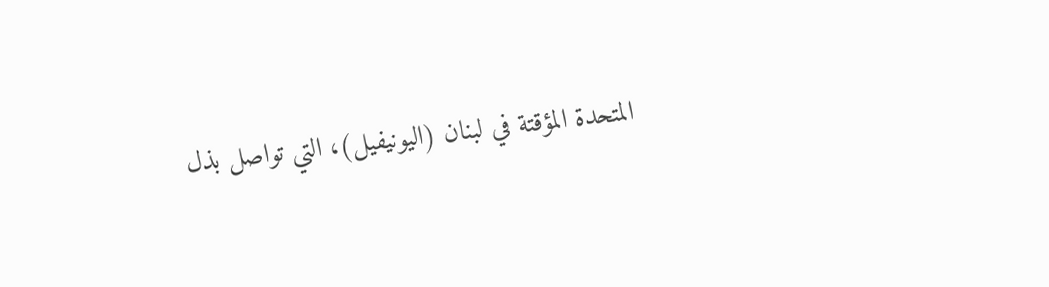المتحدة المؤقتة في لبنان (اليونيفيل)، التي تواصل بذل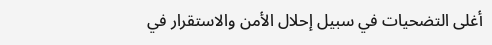أغلى التضحيات في سبيل إحلال الأمن والاستقرار في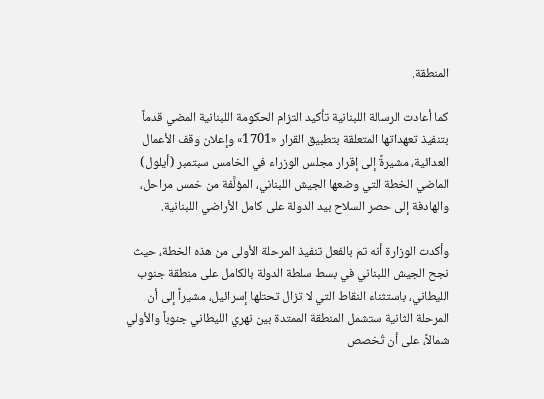المنطقة.

كما أعادت الرسالة اللبنانية تأكيد التزام الحكومة اللبنانية المضي قدماً بتنفيذ تعهداتها المتعلقة بتطبيق القرار «1701» وإعلان وقف الأعمال العدائية، مشيرةً إلى إقرار مجلس الوزراء في الخامس سبتمبر (أيلول) الماضي الخطة التي وضعها الجيش اللبناني، المؤلَّفة من خمس مراحل، والهادفة إلى حصر السلاح بيد الدولة على كامل الأراضي اللبنانية.

وأكدت الوزارة أنه تم بالفعل تنفيذ المرحلة الأولى من هذه الخطة، حيث نجح الجيش اللبناني في بسط سلطة الدولة بالكامل على منطقة جنوب الليطاني، باستثناء النقاط التي لا تزال تحتلها إسرائيل، مشيراً إلى أن المرحلة الثانية ستشمل المنطقة الممتدة بين نهري الليطاني جنوباً والأولي شمالاً، على أن تُخصص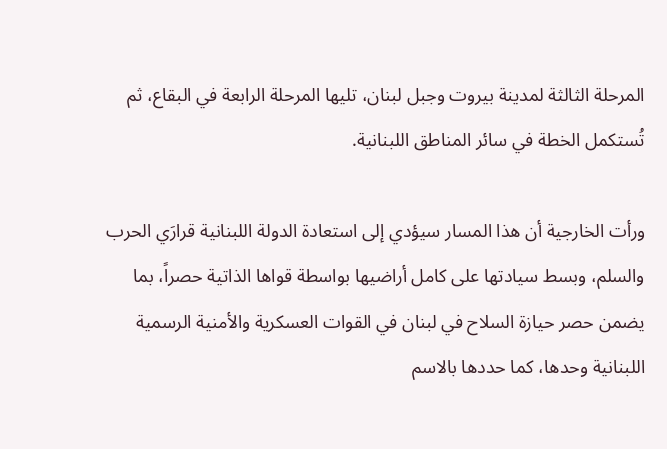المرحلة الثالثة لمدينة بيروت وجبل لبنان، تليها المرحلة الرابعة في البقاع، ثم تُستكمل الخطة في سائر المناطق اللبنانية.

ورأت الخارجية أن هذا المسار سيؤدي إلى استعادة الدولة اللبنانية قرارَي الحرب والسلم، وبسط سيادتها على كامل أراضيها بواسطة قواها الذاتية حصراً، بما يضمن حصر حيازة السلاح في لبنان في القوات العسكرية والأمنية الرسمية اللبنانية وحدها، كما حددها بالاسم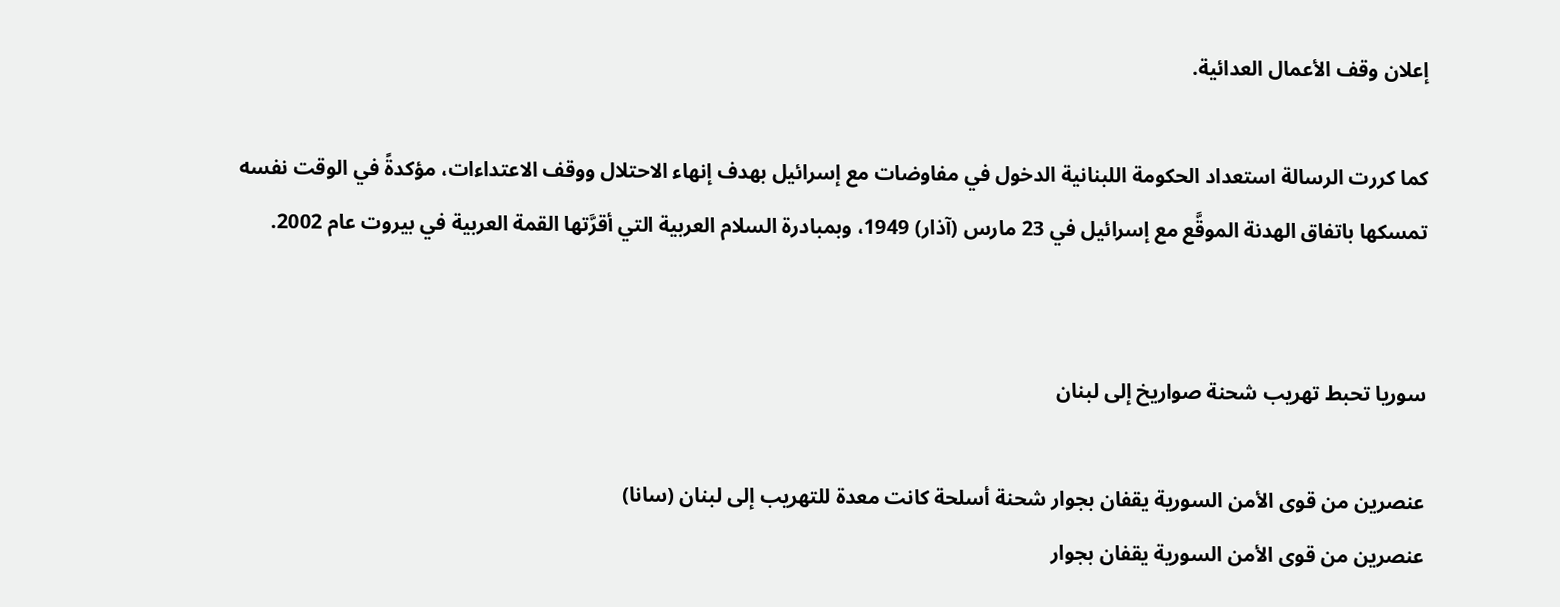إعلان وقف الأعمال العدائية.

كما كررت الرسالة استعداد الحكومة اللبنانية الدخول في مفاوضات مع إسرائيل بهدف إنهاء الاحتلال ووقف الاعتداءات، مؤكدةً في الوقت نفسه تمسكها باتفاق الهدنة الموقَّع مع إسرائيل في 23 مارس (آذار) 1949، وبمبادرة السلام العربية التي أقرَّتها القمة العربية في بيروت عام 2002.


سوريا تحبط تهريب شحنة صواريخ إلى لبنان

عنصرين من قوى الأمن السورية يقفان بجوار شحنة أسلحة كانت معدة للتهريب إلى لبنان (سانا)
عنصرين من قوى الأمن السورية يقفان بجوار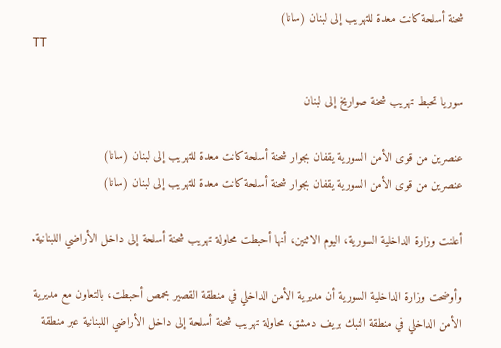شحنة أسلحة كانت معدة للتهريب إلى لبنان (سانا)
TT

سوريا تحبط تهريب شحنة صواريخ إلى لبنان

عنصرين من قوى الأمن السورية يقفان بجوار شحنة أسلحة كانت معدة للتهريب إلى لبنان (سانا)
عنصرين من قوى الأمن السورية يقفان بجوار شحنة أسلحة كانت معدة للتهريب إلى لبنان (سانا)

أعلنت وزارة الداخلية السورية، اليوم الاثنين، أنها أحبطت محاولة تهريب شحنة أسلحة إلى داخل الأراضي اللبنانية.

وأوضحت وزارة الداخلية السورية أن مديرية الأمن الداخلي في منطقة القصير بحمص أحبطت، بالتعاون مع مديرية الأمن الداخلي في منطقة النبك بريف دمشق، محاولة تهريب شحنة أسلحة إلى داخل الأراضي اللبنانية عبر منطقة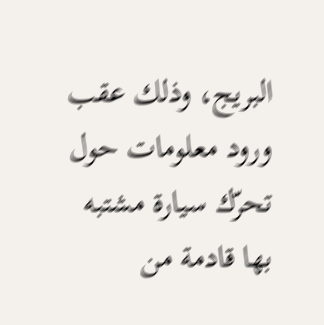البريج، وذلك عقب ورود معلومات حول تحرّك سيارة مشتبه بها قادمة من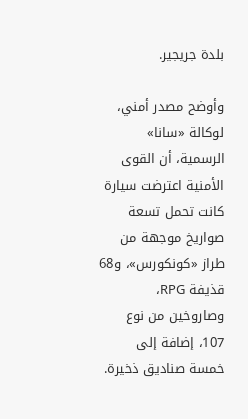بلدة جريجير.

وأوضح مصدر أمني، لوكالة «سانا» الرسمية، أن القوى الأمنية اعترضت سيارة كانت تحمل تسعة صواريخ موجهة من طراز «كونكورس»، و68 قذيفة RPG، وصاروخين من نوع 107، إضافة إلى خمسة صناديق ذخيرة.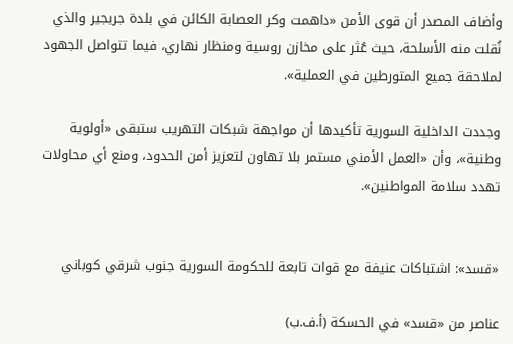وأضاف المصدر أن قوى الأمن «داهمت وكر العصابة الكائن في بلدة جريجير والذي نُقلت منه الأسلحة، حيث عُثر على مخازن روسية ومنظار نهاري، فيما تتواصل الجهود لملاحقة جميع المتورطين في العملية».

وجددت الداخلية السورية تأكيدها أن مواجهة شبكات التهريب ستبقى «أولوية وطنية»، وأن «العمل الأمني مستمر بلا تهاون لتعزيز أمن الحدود، ومنع أي محاولات تهدد سلامة المواطنين».


«قسد»: اشتباكات عنيفة مع قوات تابعة للحكومة السورية جنوب شرقي كوباني

عناصر من «قسد» في الحسكة (أ.ف.ب)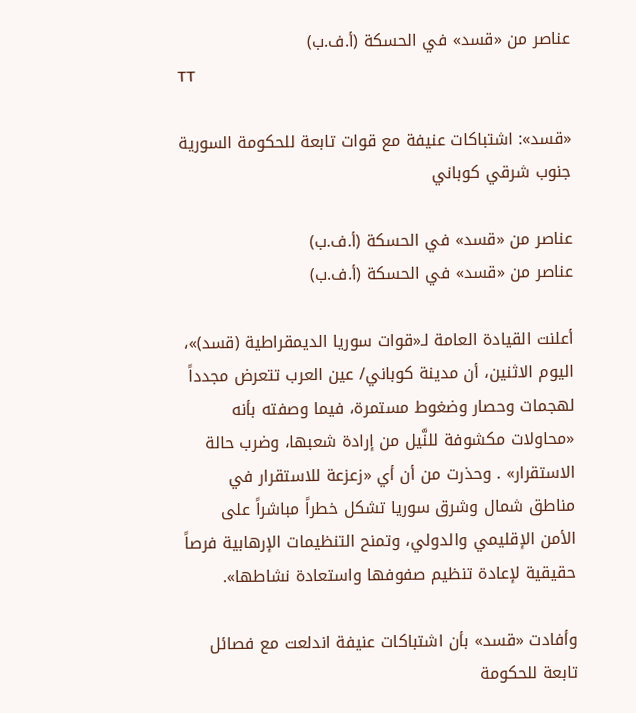عناصر من «قسد» في الحسكة (أ.ف.ب)
TT

«قسد»: اشتباكات عنيفة مع قوات تابعة للحكومة السورية جنوب شرقي كوباني

عناصر من «قسد» في الحسكة (أ.ف.ب)
عناصر من «قسد» في الحسكة (أ.ف.ب)

أعلنت القيادة العامة لـ«قوات سوريا الديمقراطية (قسد)»، اليوم الاثنين، أن مدينة كوباني/ عين العرب تتعرض مجدداً لهجمات وحصار وضغوط مستمرة، فيما وصفته بأنه «محاولات مكشوفة للنَّيل من إرادة شعبها، وضرب حالة الاستقرار» . وحذرت من أن أي «زعزعة للاستقرار في مناطق شمال وشرق سوريا تشكل خطراً مباشراً على الأمن الإقليمي والدولي، وتمنح التنظيمات الإرهابية فرصاً حقيقية لإعادة تنظيم صفوفها واستعادة نشاطها».

وأفادت «قسد» بأن اشتباكات عنيفة اندلعت مع فصائل تابعة للحكومة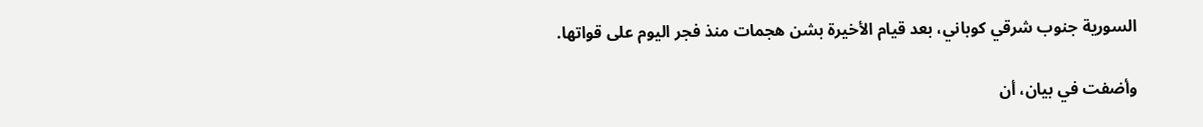السورية جنوب شرقي كوباني، بعد قيام الأخيرة بشن هجمات منذ فجر اليوم على قواتها.

وأضفت في بيان، أن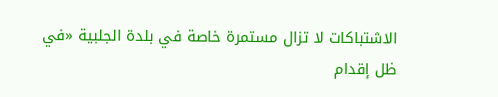الاشتباكات لا تزال مستمرة خاصة في بلدة الجلبية «في ظل إقدام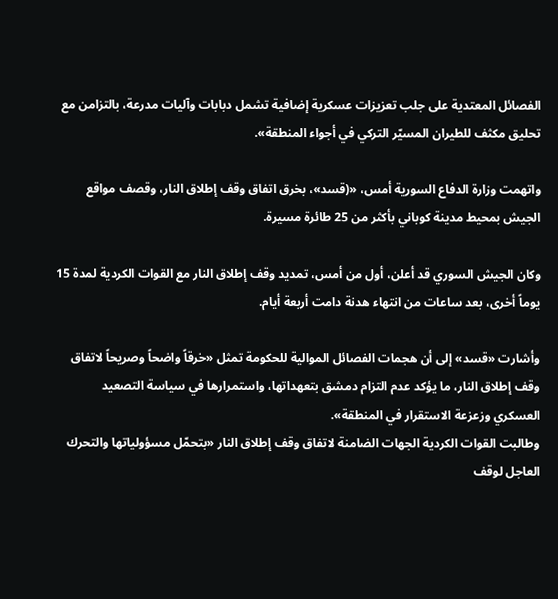الفصائل المعتدية على جلب تعزيزات عسكرية إضافية تشمل دبابات وآليات مدرعة، بالتزامن مع تحليق مكثف للطيران المسيّر التركي في أجواء المنطقة».

واتهمت وزارة الدفاع السورية أمس، «(قسد»، بخرق اتفاق وقف إطلاق النار، وقصف مواقع الجيش بمحيط مدينة كوباني بأكثر من 25 طائرة مسيرة.

وكان الجيش السوري قد أعلن، أول من أمس، تمديد وقف إطلاق النار مع القوات الكردية لمدة 15 يوماً أخرى، بعد ساعات من انتهاء هدنة دامت أربعة أيام.

وأشارت «قسد» إلى أن هجمات الفصائل الموالية للحكومة تمثل «خرقاً واضحاً وصريحاً لاتفاق وقف إطلاق النار، ما يؤكد عدم التزام دمشق بتعهداتها، واستمرارها في سياسة التصعيد العسكري وزعزعة الاستقرار في المنطقة».
وطالبت القوات الكردية الجهات الضامنة لاتفاق وقف إطلاق النار «بتحمّل مسؤولياتها والتحرك العاجل لوقف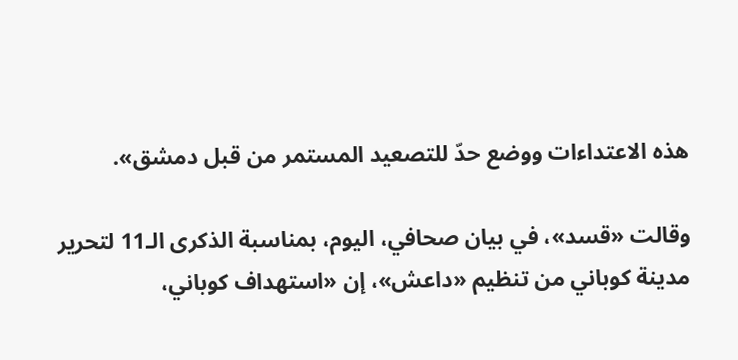هذه الاعتداءات ووضع حدّ للتصعيد المستمر من قبل دمشق».

وقالت «قسد»، في بيان صحافي، اليوم، بمناسبة الذكرى الـ11 لتحرير مدينة كوباني من تنظيم «داعش»، إن «استهداف كوباني،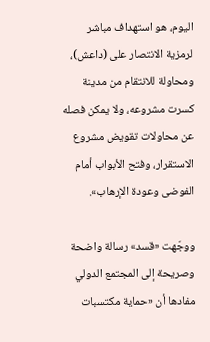اليوم، هو استهداف مباشر لرمزية الانتصار على (داعش)، ومحاولة للانتقام من مدينة كسرت مشروعه، ولا يمكن فصله عن محاولات تقويض مشروع الاستقرار، وفتح الأبواب أمام الفوضى وعودة الإرهاب».

ووجّهت «قسد» رسالة واضحة وصريحة إلى المجتمع الدولي مفادها أن «حماية مكتسبات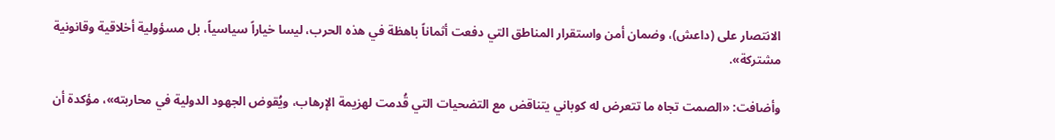الانتصار على (داعش)، وضمان أمن واستقرار المناطق التي دفعت أثماناً باهظة في هذه الحرب، ليسا خياراً سياسياً، بل مسؤولية أخلاقية وقانونية مشتركة».

وأضافت: «الصمت تجاه ما تتعرض له كوباني يتناقض مع التضحيات التي قُدمت لهزيمة الإرهاب، ويُقوض الجهود الدولية في محاربته»، مؤكدة أن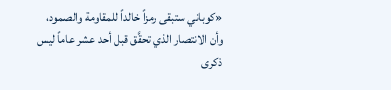«كوباني ستبقى رمزاً خالداً للمقاومة والصمود، وأن الانتصار الذي تحقَّق قبل أحد عشر عاماً ليس ذكرى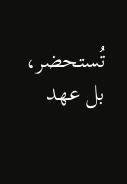تُستحضر، بل عهد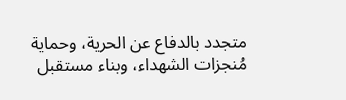متجدد بالدفاع عن الحرية، وحماية مُنجزات الشهداء، وبناء مستقبل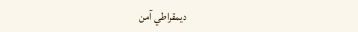ديمقراطي آمن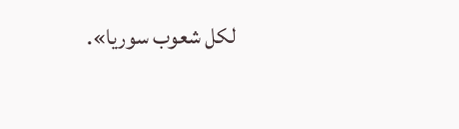لكل شعوب سوريا».